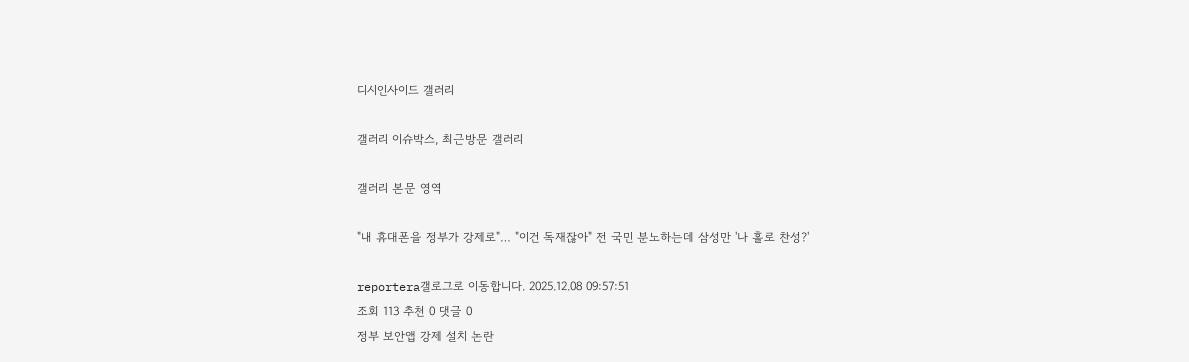디시인사이드 갤러리

갤러리 이슈박스, 최근방문 갤러리

갤러리 본문 영역

"내 휴대폰을 정부가 강제로"… "이건 독재잖아" 전 국민 분노하는데 삼성만 '나 홀로 찬성?'

reportera갤로그로 이동합니다. 2025.12.08 09:57:51
조회 113 추천 0 댓글 0
정부 보안앱 강제 설치 논란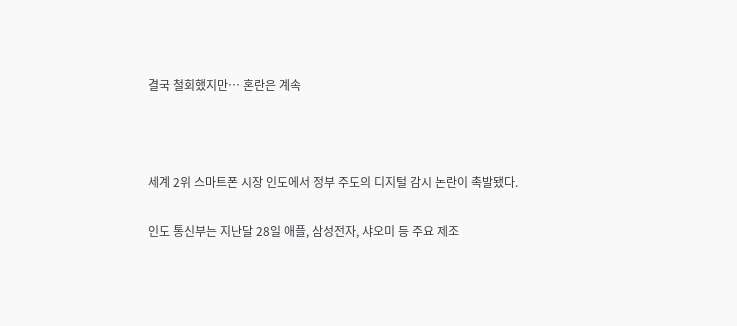결국 철회했지만… 혼란은 계속



세계 2위 스마트폰 시장 인도에서 정부 주도의 디지털 감시 논란이 촉발됐다.

인도 통신부는 지난달 28일 애플, 삼성전자, 샤오미 등 주요 제조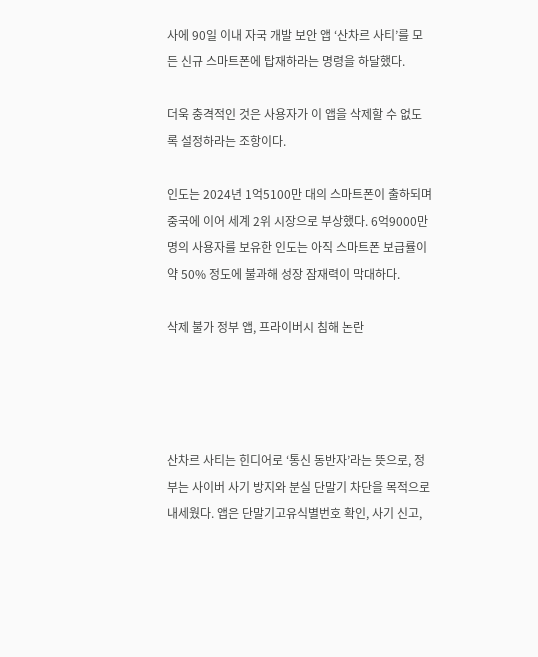사에 90일 이내 자국 개발 보안 앱 ‘산차르 사티’를 모든 신규 스마트폰에 탑재하라는 명령을 하달했다.

더욱 충격적인 것은 사용자가 이 앱을 삭제할 수 없도록 설정하라는 조항이다.

인도는 2024년 1억5100만 대의 스마트폰이 출하되며 중국에 이어 세계 2위 시장으로 부상했다. 6억9000만 명의 사용자를 보유한 인도는 아직 스마트폰 보급률이 약 50% 정도에 불과해 성장 잠재력이 막대하다.

삭제 불가 정부 앱, 프라이버시 침해 논란




산차르 사티는 힌디어로 ‘통신 동반자’라는 뜻으로, 정부는 사이버 사기 방지와 분실 단말기 차단을 목적으로 내세웠다. 앱은 단말기고유식별번호 확인, 사기 신고,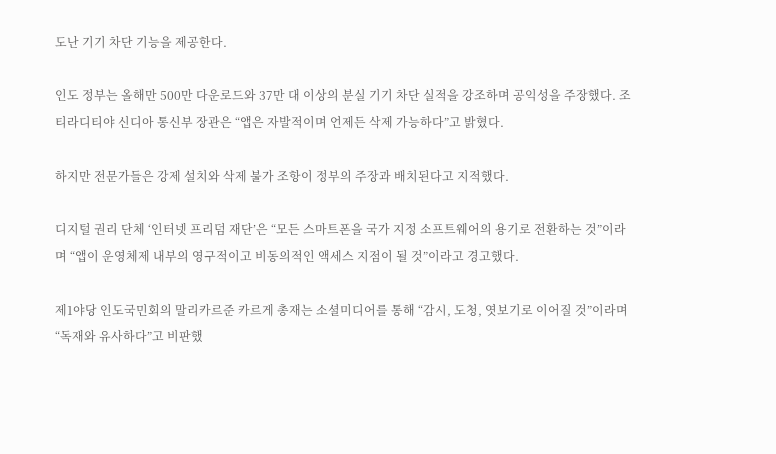도난 기기 차단 기능을 제공한다.

인도 정부는 올해만 500만 다운로드와 37만 대 이상의 분실 기기 차단 실적을 강조하며 공익성을 주장했다. 조티라디티야 신디아 통신부 장관은 “앱은 자발적이며 언제든 삭제 가능하다”고 밝혔다.

하지만 전문가들은 강제 설치와 삭제 불가 조항이 정부의 주장과 배치된다고 지적했다.

디지털 권리 단체 ‘인터넷 프리덤 재단’은 “모든 스마트폰을 국가 지정 소프트웨어의 용기로 전환하는 것”이라며 “앱이 운영체제 내부의 영구적이고 비동의적인 액세스 지점이 될 것”이라고 경고했다.

제1야당 인도국민회의 말리카르준 카르게 총재는 소셜미디어를 통해 “감시, 도청, 엿보기로 이어질 것”이라며 “독재와 유사하다”고 비판했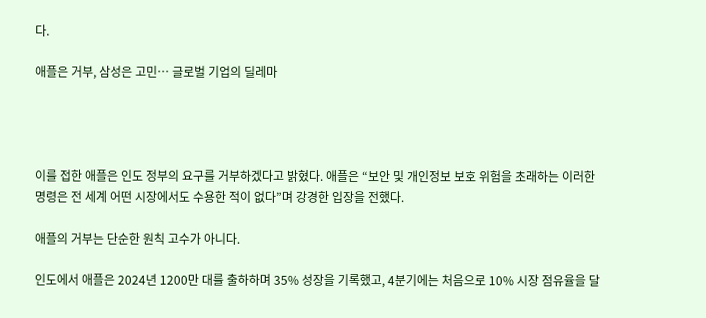다.

애플은 거부, 삼성은 고민… 글로벌 기업의 딜레마




이를 접한 애플은 인도 정부의 요구를 거부하겠다고 밝혔다. 애플은 “보안 및 개인정보 보호 위험을 초래하는 이러한 명령은 전 세계 어떤 시장에서도 수용한 적이 없다”며 강경한 입장을 전했다.

애플의 거부는 단순한 원칙 고수가 아니다.

인도에서 애플은 2024년 1200만 대를 출하하며 35% 성장을 기록했고, 4분기에는 처음으로 10% 시장 점유율을 달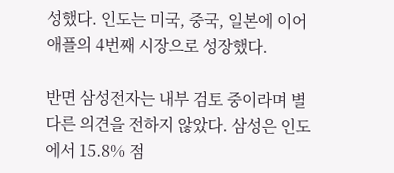성했다. 인도는 미국, 중국, 일본에 이어 애플의 4번째 시장으로 성장했다.

반면 삼성전자는 내부 검토 중이라며 별다른 의견을 전하지 않았다. 삼성은 인도에서 15.8% 점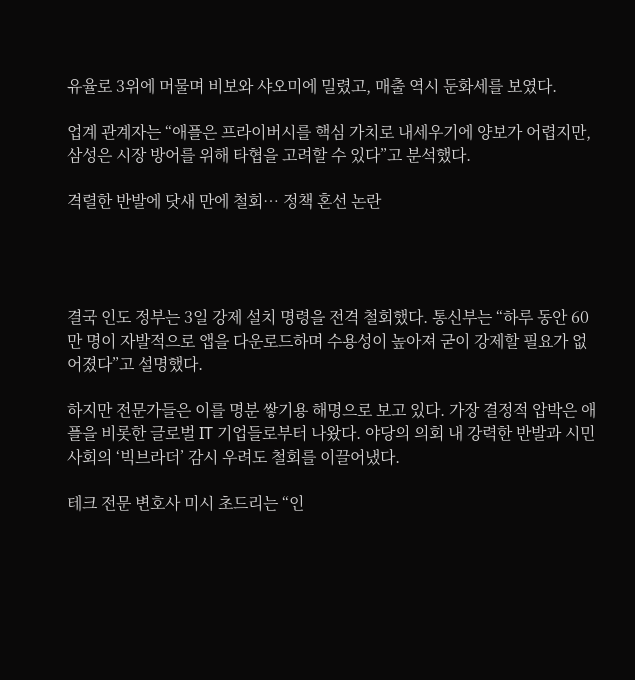유율로 3위에 머물며 비보와 샤오미에 밀렸고, 매출 역시 둔화세를 보였다.

업계 관계자는 “애플은 프라이버시를 핵심 가치로 내세우기에 양보가 어렵지만, 삼성은 시장 방어를 위해 타협을 고려할 수 있다”고 분석했다.

격렬한 반발에 닷새 만에 철회… 정책 혼선 논란




결국 인도 정부는 3일 강제 설치 명령을 전격 철회했다. 통신부는 “하루 동안 60만 명이 자발적으로 앱을 다운로드하며 수용성이 높아져 굳이 강제할 필요가 없어졌다”고 설명했다.

하지만 전문가들은 이를 명분 쌓기용 해명으로 보고 있다. 가장 결정적 압박은 애플을 비롯한 글로벌 IT 기업들로부터 나왔다. 야당의 의회 내 강력한 반발과 시민사회의 ‘빅브라더’ 감시 우려도 철회를 이끌어냈다.

테크 전문 변호사 미시 초드리는 “인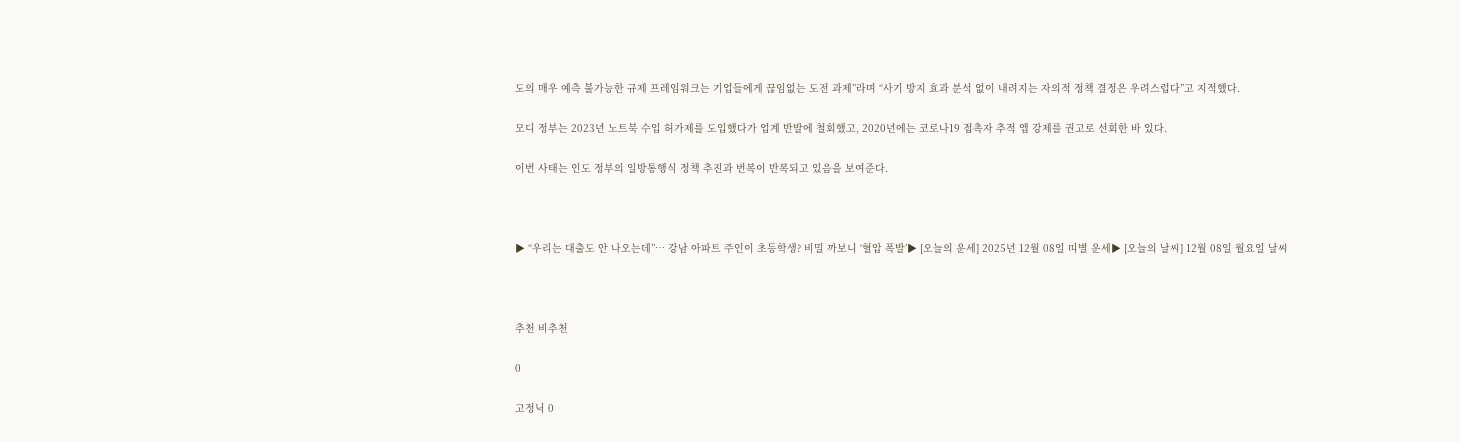도의 매우 예측 불가능한 규제 프레임워크는 기업들에게 끊임없는 도전 과제”라며 “사기 방지 효과 분석 없이 내려지는 자의적 정책 결정은 우려스럽다”고 지적했다.

모디 정부는 2023년 노트북 수입 허가제를 도입했다가 업계 반발에 철회했고, 2020년에는 코로나19 접촉자 추적 앱 강제를 권고로 선회한 바 있다.

이번 사태는 인도 정부의 일방통행식 정책 추진과 번복이 반복되고 있음을 보여준다.



▶ “우리는 대출도 안 나오는데”… 강남 아파트 주인이 초등학생? 비밀 까보니 ‘혈압 폭발’▶ [오늘의 운세] 2025년 12월 08일 띠별 운세▶ [오늘의 날씨] 12월 08일 월요일 날씨



추천 비추천

0

고정닉 0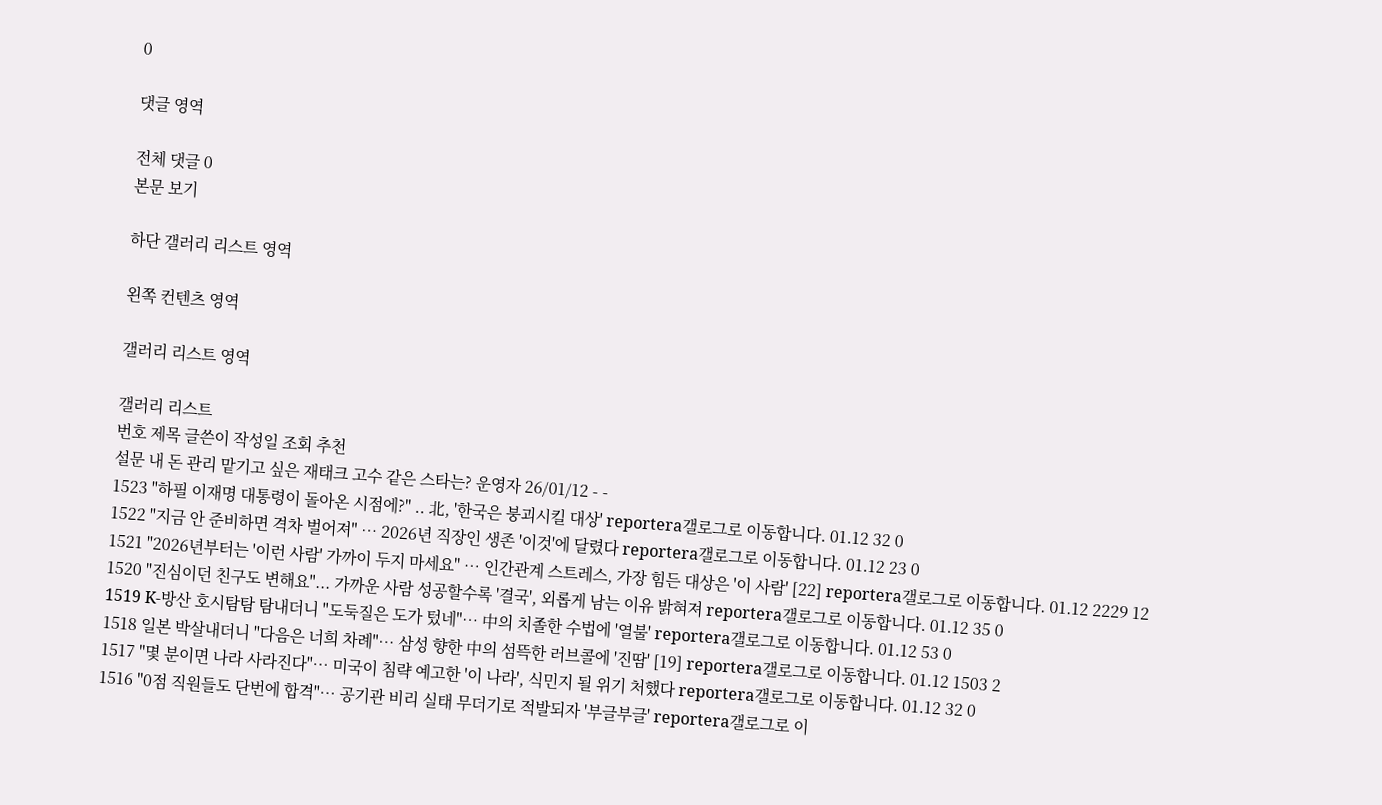0

댓글 영역

전체 댓글 0
본문 보기

하단 갤러리 리스트 영역

왼쪽 컨텐츠 영역

갤러리 리스트 영역

갤러리 리스트
번호 제목 글쓴이 작성일 조회 추천
설문 내 돈 관리 맡기고 싶은 재태크 고수 같은 스타는? 운영자 26/01/12 - -
1523 "하필 이재명 대통령이 돌아온 시점에?" .. 北, '한국은 붕괴시킬 대상' reportera갤로그로 이동합니다. 01.12 32 0
1522 "지금 안 준비하면 격차 벌어져" … 2026년 직장인 생존 '이것'에 달렸다 reportera갤로그로 이동합니다. 01.12 23 0
1521 "2026년부터는 '이런 사람' 가까이 두지 마세요" … 인간관계 스트레스, 가장 힘든 대상은 '이 사람' [22] reportera갤로그로 이동합니다. 01.12 2229 12
1520 "진심이던 친구도 변해요"... 가까운 사람 성공할수록 '결국', 외롭게 남는 이유 밝혀져 reportera갤로그로 이동합니다. 01.12 35 0
1519 K-방산 호시탐탐 탐내더니 "도둑질은 도가 텄네"… 中의 치졸한 수법에 '열불' reportera갤로그로 이동합니다. 01.12 53 0
1518 일본 박살내더니 "다음은 너희 차례"… 삼성 향한 中의 섬뜩한 러브콜에 '진땀' [19] reportera갤로그로 이동합니다. 01.12 1503 2
1517 "몇 분이면 나라 사라진다"… 미국이 침략 예고한 '이 나라', 식민지 될 위기 처했다 reportera갤로그로 이동합니다. 01.12 32 0
1516 "0점 직원들도 단번에 합격"… 공기관 비리 실태 무더기로 적발되자 '부글부글' reportera갤로그로 이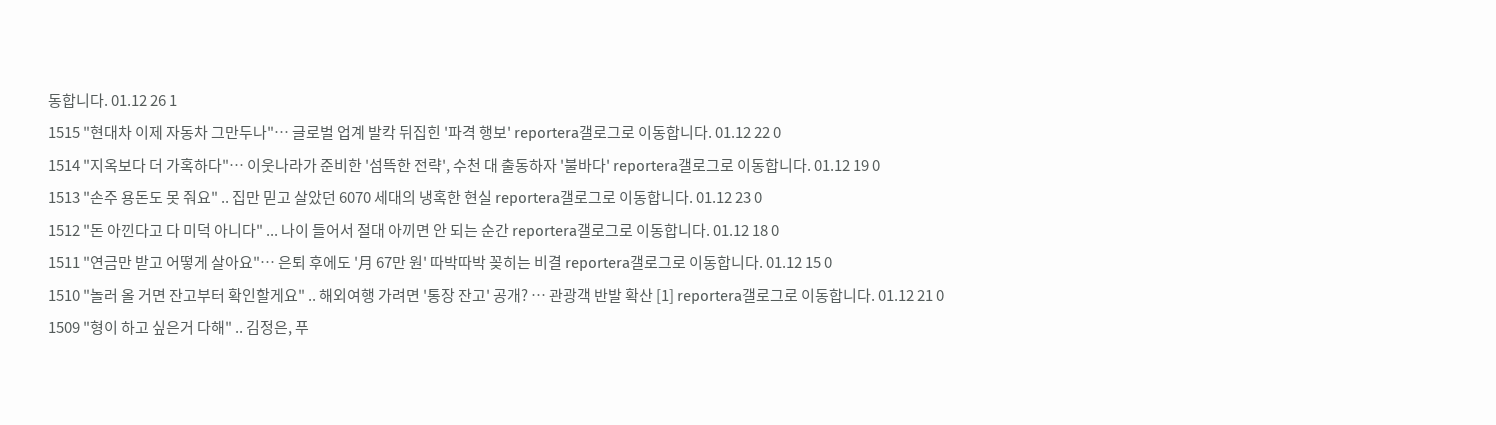동합니다. 01.12 26 1
1515 "현대차 이제 자동차 그만두나"… 글로벌 업계 발칵 뒤집힌 '파격 행보' reportera갤로그로 이동합니다. 01.12 22 0
1514 "지옥보다 더 가혹하다"… 이웃나라가 준비한 '섬뜩한 전략', 수천 대 출동하자 '불바다' reportera갤로그로 이동합니다. 01.12 19 0
1513 "손주 용돈도 못 줘요" .. 집만 믿고 살았던 6070 세대의 냉혹한 현실 reportera갤로그로 이동합니다. 01.12 23 0
1512 "돈 아낀다고 다 미덕 아니다" ... 나이 들어서 절대 아끼면 안 되는 순간 reportera갤로그로 이동합니다. 01.12 18 0
1511 "연금만 받고 어떻게 살아요"… 은퇴 후에도 '月 67만 원' 따박따박 꽂히는 비결 reportera갤로그로 이동합니다. 01.12 15 0
1510 "놀러 올 거면 잔고부터 확인할게요" .. 해외여행 가려면 '통장 잔고' 공개? … 관광객 반발 확산 [1] reportera갤로그로 이동합니다. 01.12 21 0
1509 "형이 하고 싶은거 다해" .. 김정은, 푸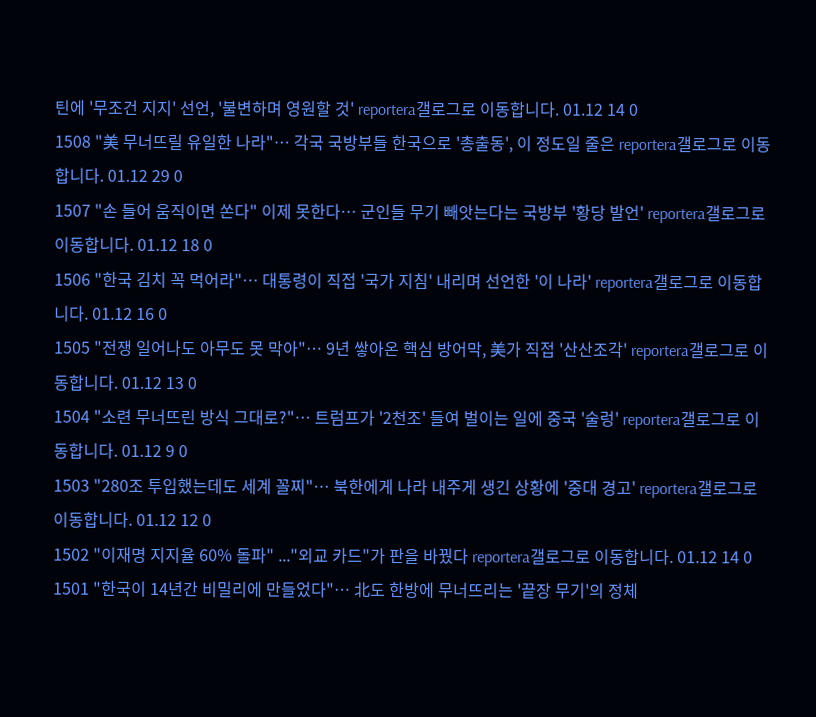틴에 '무조건 지지' 선언, '불변하며 영원할 것' reportera갤로그로 이동합니다. 01.12 14 0
1508 "美 무너뜨릴 유일한 나라"… 각국 국방부들 한국으로 '총출동', 이 정도일 줄은 reportera갤로그로 이동합니다. 01.12 29 0
1507 "손 들어 움직이면 쏜다" 이제 못한다… 군인들 무기 빼앗는다는 국방부 '황당 발언' reportera갤로그로 이동합니다. 01.12 18 0
1506 "한국 김치 꼭 먹어라"… 대통령이 직접 '국가 지침' 내리며 선언한 '이 나라' reportera갤로그로 이동합니다. 01.12 16 0
1505 "전쟁 일어나도 아무도 못 막아"… 9년 쌓아온 핵심 방어막, 美가 직접 '산산조각' reportera갤로그로 이동합니다. 01.12 13 0
1504 "소련 무너뜨린 방식 그대로?"… 트럼프가 '2천조' 들여 벌이는 일에 중국 '술렁' reportera갤로그로 이동합니다. 01.12 9 0
1503 "280조 투입했는데도 세계 꼴찌"… 북한에게 나라 내주게 생긴 상황에 '중대 경고' reportera갤로그로 이동합니다. 01.12 12 0
1502 "이재명 지지율 60% 돌파" ..."외교 카드"가 판을 바꿨다 reportera갤로그로 이동합니다. 01.12 14 0
1501 "한국이 14년간 비밀리에 만들었다"… 北도 한방에 무너뜨리는 '끝장 무기'의 정체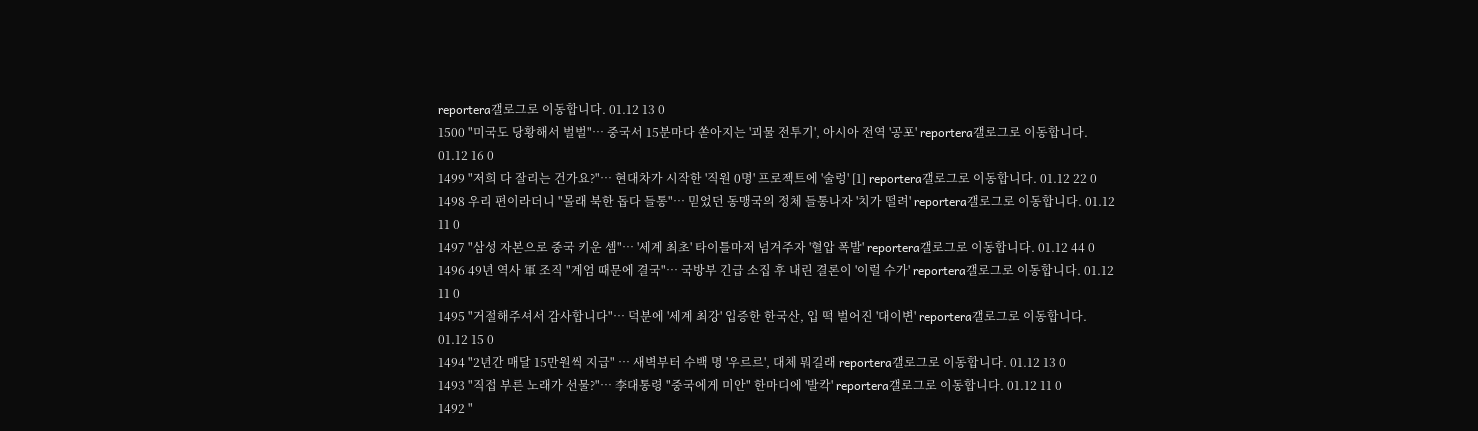reportera갤로그로 이동합니다. 01.12 13 0
1500 "미국도 당황해서 벌벌"… 중국서 15분마다 쏟아지는 '괴물 전투기', 아시아 전역 '공포' reportera갤로그로 이동합니다. 01.12 16 0
1499 "저희 다 잘리는 건가요?"… 현대차가 시작한 '직원 0명' 프로젝트에 '술렁' [1] reportera갤로그로 이동합니다. 01.12 22 0
1498 우리 편이라더니 "몰래 북한 돕다 들통"… 믿었던 동맹국의 정체 들통나자 '치가 떨려' reportera갤로그로 이동합니다. 01.12 11 0
1497 "삼성 자본으로 중국 키운 셈"… '세계 최초' 타이틀마저 넘겨주자 '혈압 폭발' reportera갤로그로 이동합니다. 01.12 44 0
1496 49년 역사 軍 조직 "계엄 때문에 결국"… 국방부 긴급 소집 후 내린 결론이 '이럴 수가' reportera갤로그로 이동합니다. 01.12 11 0
1495 "거절해주셔서 감사합니다"… 덕분에 '세계 최강' 입증한 한국산, 입 떡 벌어진 '대이변' reportera갤로그로 이동합니다. 01.12 15 0
1494 "2년간 매달 15만원씩 지급" … 새벽부터 수백 명 '우르르', 대체 뭐길래 reportera갤로그로 이동합니다. 01.12 13 0
1493 "직접 부른 노래가 선물?"… 李대통령 "중국에게 미안" 한마디에 '발칵' reportera갤로그로 이동합니다. 01.12 11 0
1492 "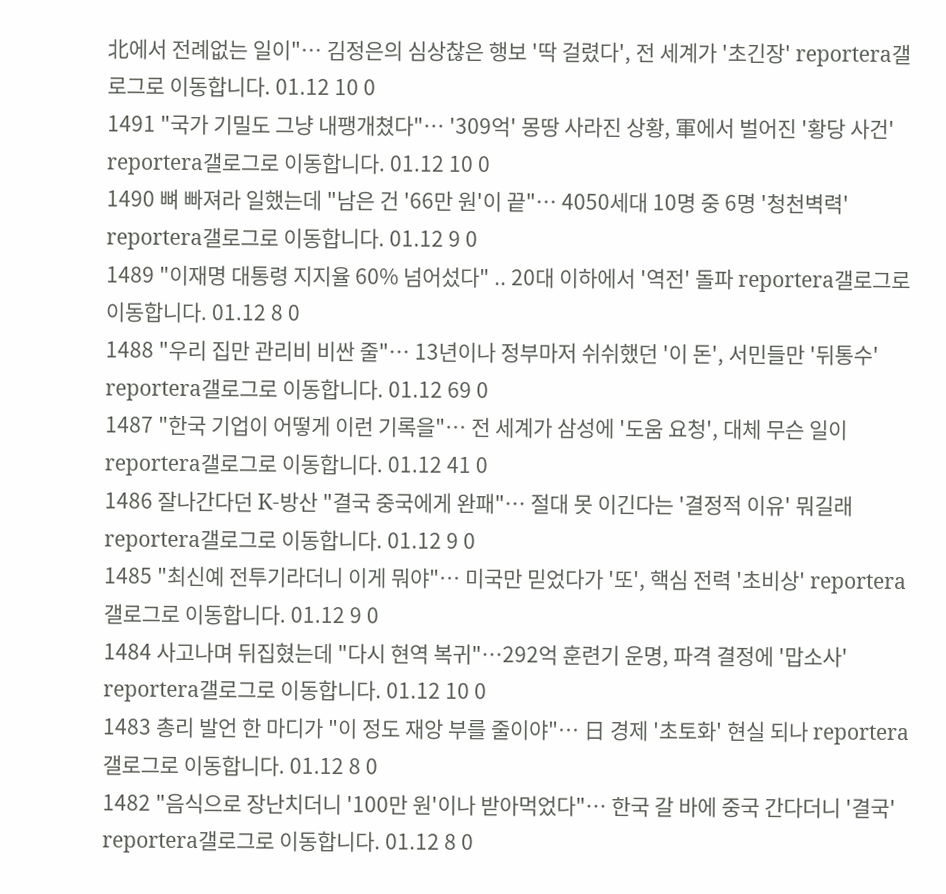北에서 전례없는 일이"… 김정은의 심상찮은 행보 '딱 걸렸다', 전 세계가 '초긴장' reportera갤로그로 이동합니다. 01.12 10 0
1491 "국가 기밀도 그냥 내팽개쳤다"… '309억' 몽땅 사라진 상황, 軍에서 벌어진 '황당 사건' reportera갤로그로 이동합니다. 01.12 10 0
1490 뼈 빠져라 일했는데 "남은 건 '66만 원'이 끝"… 4050세대 10명 중 6명 '청천벽력' reportera갤로그로 이동합니다. 01.12 9 0
1489 "이재명 대통령 지지율 60% 넘어섰다" .. 20대 이하에서 '역전' 돌파 reportera갤로그로 이동합니다. 01.12 8 0
1488 "우리 집만 관리비 비싼 줄"… 13년이나 정부마저 쉬쉬했던 '이 돈', 서민들만 '뒤통수' reportera갤로그로 이동합니다. 01.12 69 0
1487 "한국 기업이 어떻게 이런 기록을"… 전 세계가 삼성에 '도움 요청', 대체 무슨 일이 reportera갤로그로 이동합니다. 01.12 41 0
1486 잘나간다던 K-방산 "결국 중국에게 완패"… 절대 못 이긴다는 '결정적 이유' 뭐길래 reportera갤로그로 이동합니다. 01.12 9 0
1485 "최신예 전투기라더니 이게 뭐야"… 미국만 믿었다가 '또', 핵심 전력 '초비상' reportera갤로그로 이동합니다. 01.12 9 0
1484 사고나며 뒤집혔는데 "다시 현역 복귀"…292억 훈련기 운명, 파격 결정에 '맙소사' reportera갤로그로 이동합니다. 01.12 10 0
1483 총리 발언 한 마디가 "이 정도 재앙 부를 줄이야"… 日 경제 '초토화' 현실 되나 reportera갤로그로 이동합니다. 01.12 8 0
1482 "음식으로 장난치더니 '100만 원'이나 받아먹었다"… 한국 갈 바에 중국 간다더니 '결국' reportera갤로그로 이동합니다. 01.12 8 0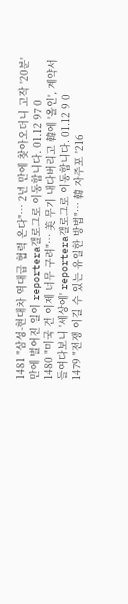1481 "삼성-현대차 역대급 협력 온다"… 2년 만에 찾아오더니 고작 '20분' 만에 벌어진 일이 reportera갤로그로 이동합니다. 01.12 97 0
1480 "미국 건 이제 너무 구려"… 美 무기 내다버리고 韓에 '올인', 계약서 들여다보니 '세상에' reportera갤로그로 이동합니다. 01.12 9 0
1479 "전쟁 이길 수 있는 유일한 방법"… 韓 자주포 '216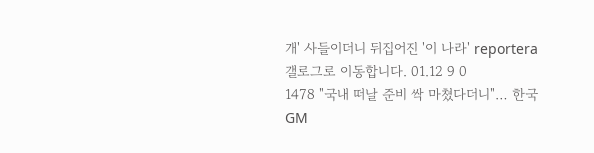개' 사들이더니 뒤집어진 '이 나라' reportera갤로그로 이동합니다. 01.12 9 0
1478 "국내 떠날 준비 싹 마쳤다더니"… 한국GM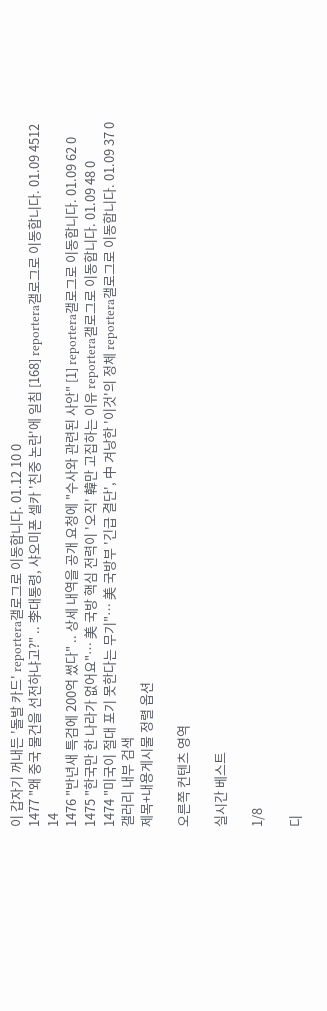이 갑자기 꺼내든 '돌발 카드' reportera갤로그로 이동합니다. 01.12 10 0
1477 "왜 중국 물건을 선전하냐고?" .. 李대통령, 샤오미폰 셀카 '친중 논란'에 일침 [168] reportera갤로그로 이동합니다. 01.09 4512 14
1476 "반년새 특검에 200억 썼다" .. 상세 내역을 공개 요청에 "수사와 관련된 사안" [1] reportera갤로그로 이동합니다. 01.09 62 0
1475 "한국만 한 나라가 없어요"… 美 국방 핵심 전력이 '오직' 韓만 고집하는 이유 reportera갤로그로 이동합니다. 01.09 48 0
1474 "미국이 절대 포기 못한다는 무기"… 美 국방부 '긴급 결단', 中 겨낭한 '이것'의 정체 reportera갤로그로 이동합니다. 01.09 37 0
갤러리 내부 검색
제목+내용게시물 정렬 옵션

오른쪽 컨텐츠 영역

실시간 베스트

1/8

디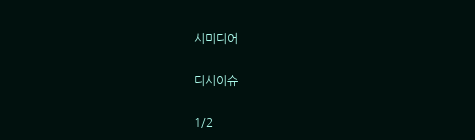시미디어

디시이슈

1/2